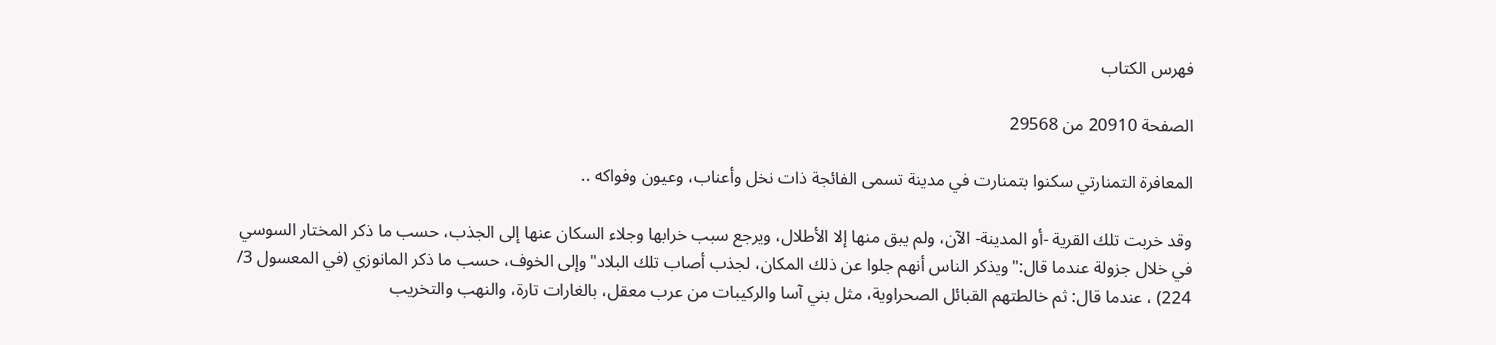فهرس الكتاب

الصفحة 20910 من 29568

المعافرة التمنارتي سكنوا بتمنارت في مدينة تسمى الفائجة ذات نخل وأعناب، وعيون وفواكه ..

وقد خربت تلك القرية -أو المدينة- الآن، ولم يبق منها إلا الأطلال، ويرجع سبب خرابها وجلاء السكان عنها إلى الجذب، حسب ما ذكر المختار السوسي في خلال جزولة عندما قال:"ويذكر الناس أنهم جلوا عن ذلك المكان، لجذب أصاب تلك البلاد"وإلى الخوف، حسب ما ذكر المانوزي (في المعسول 3/ 224) ، عندما قال: ثم خالطتهم القبائل الصحراوية، مثل بني آسا والركيبات من عرب معقل، بالغارات تارة، والنهب والتخريب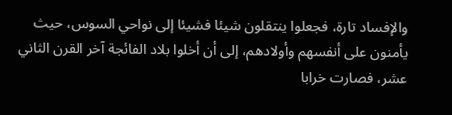والإفساد تارة، فجعلوا ينتقلون شيئا فشيئا إلى نواحي السوس، حيث يأمنون على أنفسهم وأولادهم، إلى أن أخلوا بلاد الفائجة آخر القرن الثاني عشر، فصارت خرابا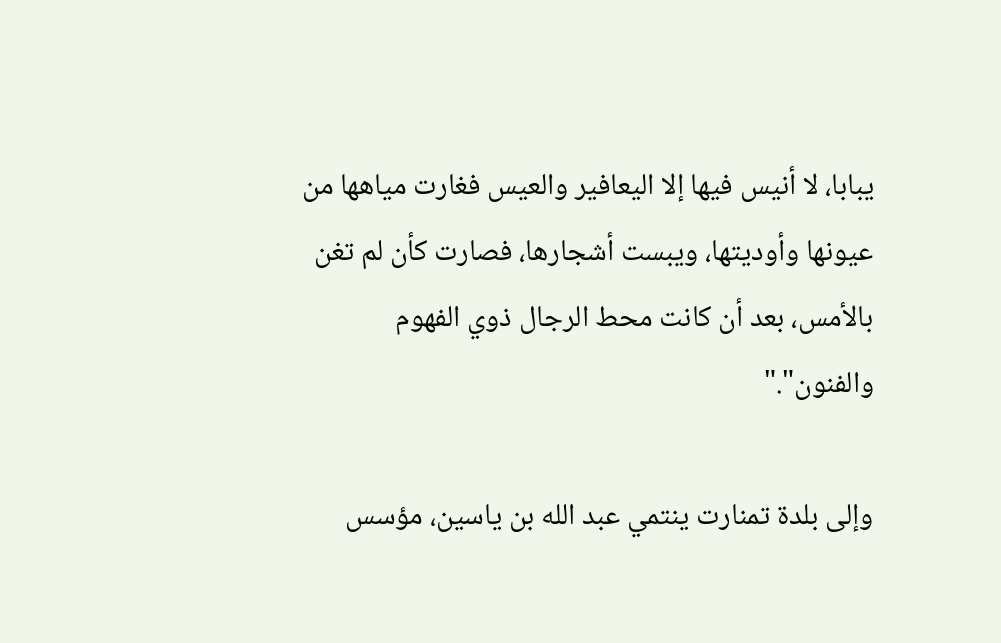يبابا، لا أنيس فيها إلا اليعافير والعيس فغارت مياهها من عيونها وأوديتها، ويبست أشجارها، فصارت كأن لم تغن بالأمس، بعد أن كانت محط الرجال ذوي الفهوم والفنون"."

وإلى بلدة تمنارت ينتمي عبد الله بن ياسين، مؤسس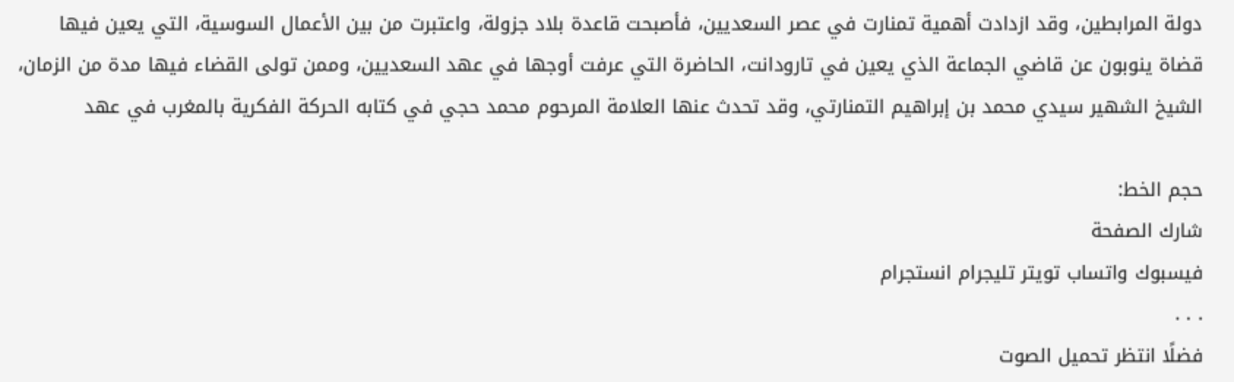دولة المرابطين، وقد ازدادت أهمية تمنارت في عصر السعديين، فأصبحت قاعدة بلاد جزولة، واعتبرت من بين الأعمال السوسية، التي يعين فيها قضاة ينوبون عن قاضي الجماعة الذي يعين في تارودانت، الحاضرة التي عرفت أوجها في عهد السعديين، وممن تولى القضاء فيها مدة من الزمان، الشيخ الشهير سيدي محمد بن إبراهيم التمنارتي، وقد تحدث عنها العلامة المرحوم محمد حجي في كتابه الحركة الفكرية بالمغرب في عهد

حجم الخط:
شارك الصفحة
فيسبوك واتساب تويتر تليجرام انستجرام
. . .
فضلًا انتظر تحميل الصوت